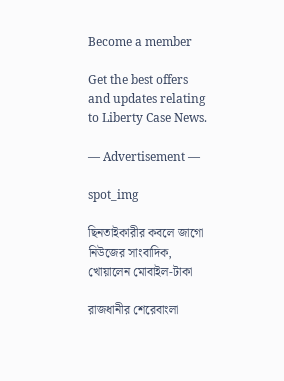Become a member

Get the best offers and updates relating to Liberty Case News.

― Advertisement ―

spot_img

ছিনতাইকারীর কবলে জাগো নিউজের সাংবাদিক, খোয়ালেন মোবাইল-টাকা

রাজধানীর শেরেবাংলা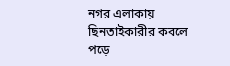নগর এলাকায় ছিনতাইকারীর কবলে পড়ে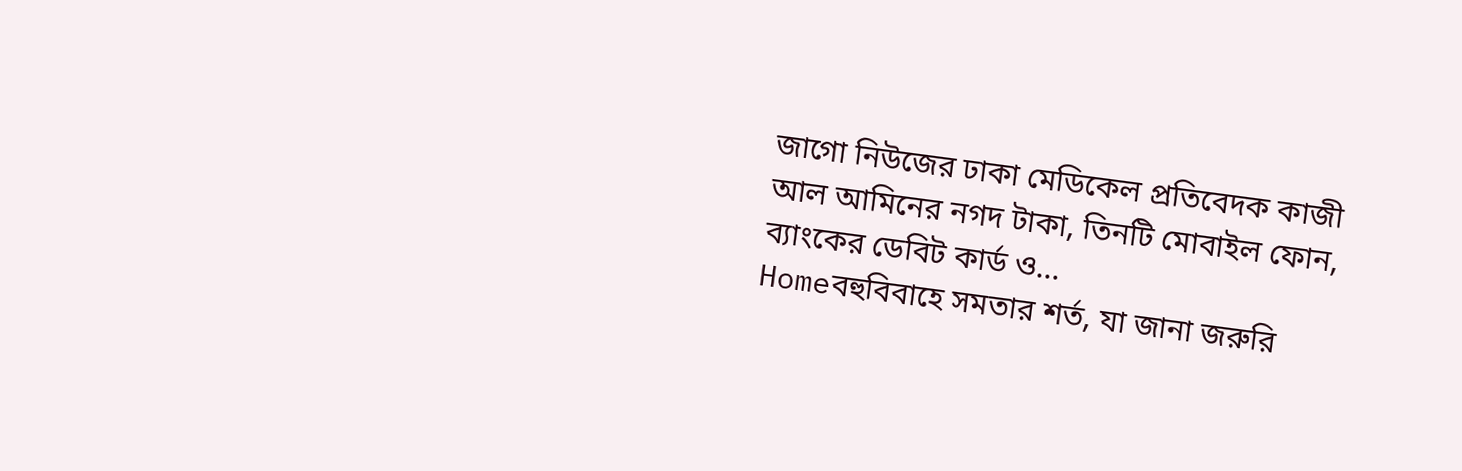জাগো নিউজের ঢাকা মেডিকেল প্রতিবেদক কাজী আল আমিনের নগদ টাকা, তিনটি মোবাইল ফোন, ব্যাংকের ডেবিট কার্ড ও...
Homeবহুবিবাহে সমতার শর্ত, যা জানা জরুরি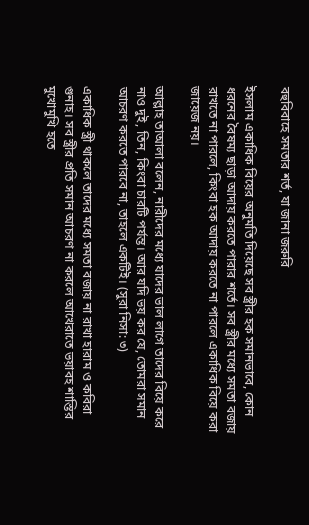বহুবিবাহে সমতার শর্ত, যা জানা জরুরি

ইসলাম একাধিক বিয়ের অনুমতি দিয়েছে সব স্ত্রীর হক সমানভাবে, কোন ধরনের বৈষম্য ছাড়া আদায় করতে পারার শর্তে। সব স্ত্রীর মধ্যে সমতা বজায় রাখতে না পারলে, কিংবা হক আদায় করতে না পারলে একাধিক বিয়ে করা জায়েজ নয়।

আল্লাহ তাআলা বলেন, নারীদের মধ্যে যাদের ভাল লাগে তাদের বিয়ে করে নাও দুই, তিন, কিংবা চারটি পর্যন্ত। আর যদি ভয় কর যে, তোমরা সমান আচরণ করতে পারবে না, তাহলে একটিই। (সুরা নিসা: ৩)

একাধিক স্ত্রী থাকলে তাদের মধ্যে সমতা বজায় না রাখা হারাম ও কবিরা গুনাহ। সব স্ত্রীর প্রতি সমান আচরণ না করলে আখেরাতে ভয়াবহ শাস্তির মুখোমুখি হতে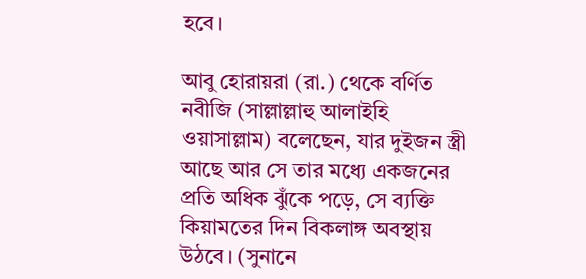হবে।

আবু হোরায়রা (রা.) থেকে বর্ণিত নবীজি (সাল্লাল্লাহু আলাইহি ওয়াসাল্লাম) বলেছেন, যার দুইজন স্ত্রী আছে আর সে তার মধ্যে একজনের প্রতি অধিক ঝুঁকে পড়ে, সে ব্যক্তি কিয়ামতের দিন বিকলাঙ্গ অবস্থায় উঠবে। (সুনানে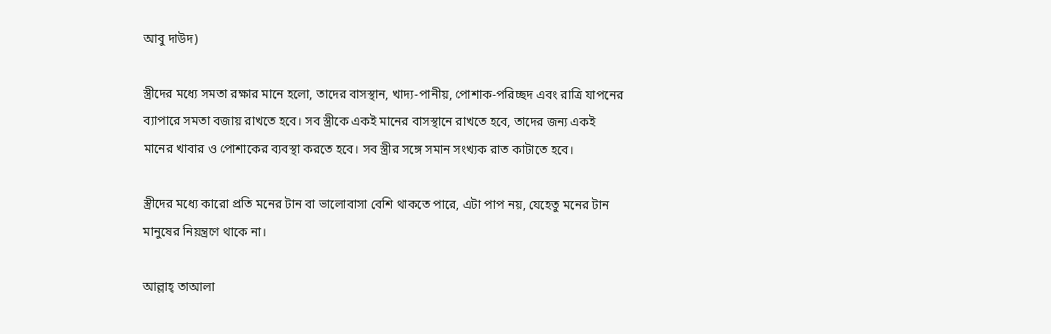আবু দাউদ)

স্ত্রীদের মধ্যে সমতা রক্ষার মানে হলো, তাদের বাসস্থান, খাদ্য-পানীয়, পোশাক-পরিচ্ছদ এবং রাত্রি যাপনের ব্যাপারে সমতা বজায় রাখতে হবে। সব স্ত্রীকে একই মানের বাসস্থানে রাখতে হবে, তাদের জন্য একই মানের খাবার ও পোশাকের ব্যবস্থা করতে হবে। সব স্ত্রীর সঙ্গে সমান সংখ্যক রাত কাটাতে হবে।

স্ত্রীদের মধ্যে কারো প্রতি মনের টান বা ভালোবাসা বেশি থাকতে পারে, এটা ‍পাপ নয়, যেহেতু মনের টান মানুষের নিয়ন্ত্রণে থাকে না।

আল্লাহ্ তাআলা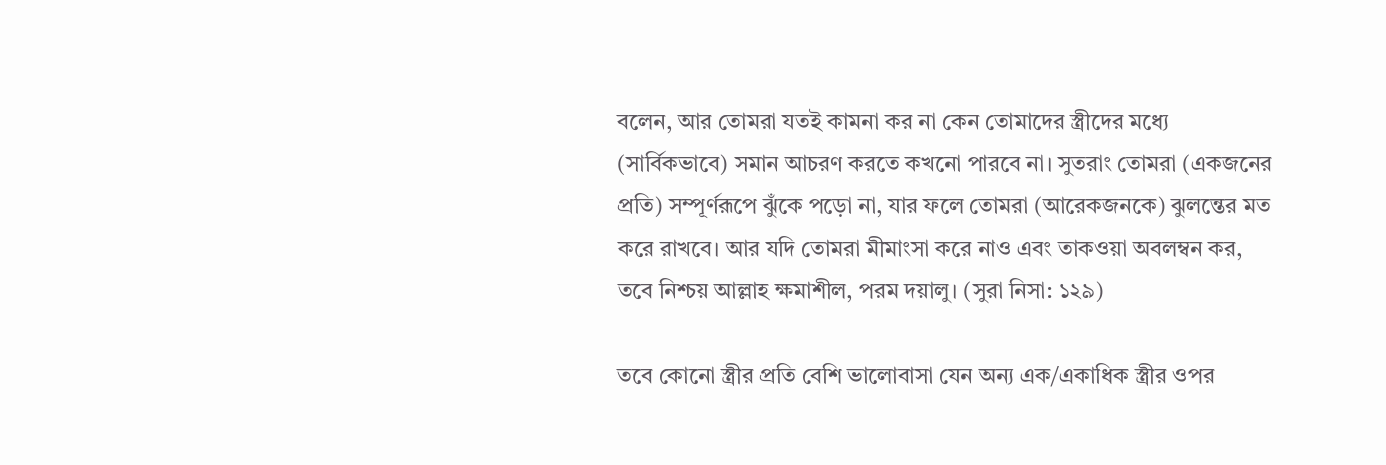বলেন, আর তোমরা যতই কামনা কর না কেন তোমাদের স্ত্রীদের মধ্যে (সার্বিকভাবে) সমান আচরণ করতে কখনো পারবে না। সুতরাং তোমরা (একজনের প্রতি) সম্পূর্ণরূপে ঝুঁকে পড়ো না, যার ফলে তোমরা (আরেকজনকে) ঝুলন্তের মত করে রাখবে। আর যদি তোমরা মীমাংসা করে নাও এবং তাকওয়া অবলম্বন কর, তবে নিশ্চয় আল্লাহ ক্ষমাশীল, পরম দয়ালু। (সুরা নিসা: ১২৯)

তবে কোনো স্ত্রীর প্রতি বেশি ভালোবাসা যেন অন্য এক/একাধিক স্ত্রীর ওপর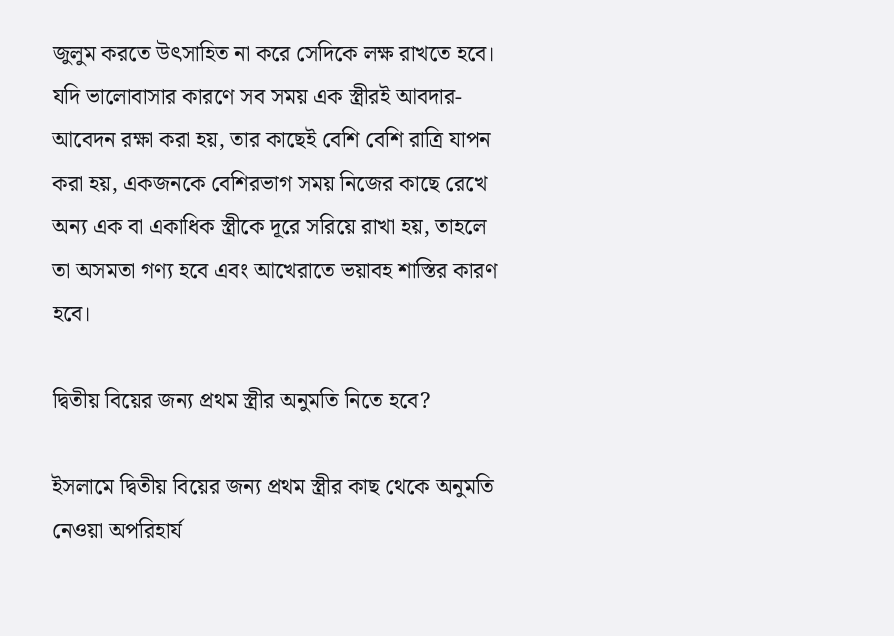জুলুম করতে উৎসাহিত না করে সেদিকে লক্ষ রাখতে হবে। যদি ভালোবাসার কারণে সব সময় এক স্ত্রীরই আবদার-আবেদন রক্ষা করা হয়, তার কাছেই বেশি বেশি রাত্রি যাপন করা হয়, একজনকে বেশিরভাগ সময় নিজের কাছে রেখে অন্য এক বা একাধিক স্ত্রীকে দূরে সরিয়ে রাখা হয়, তাহলে তা অসমতা গণ্য হবে এবং আখেরাতে ভয়াবহ শাস্তির কারণ হবে।

দ্বিতীয় বিয়ের জন্য প্রথম স্ত্রীর অনুমতি নিতে হবে?

ইসলামে দ্বিতীয় বিয়ের জন্য প্রথম স্ত্রীর কাছ থেকে অনুমতি নেওয়া অপরিহার্য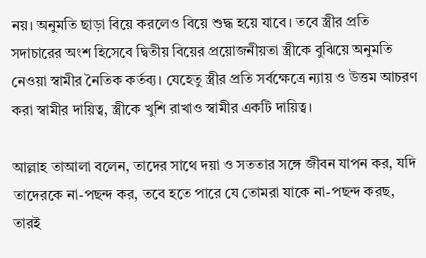নয়। অনুমতি ছাড়া বিয়ে করলেও বিয়ে শুদ্ধ হয়ে যাবে। তবে স্ত্রীর প্রতি সদাচারের অংশ হিসেবে দ্বিতীয় বিয়ের প্রয়োজনীয়তা স্ত্রীকে বুঝিয়ে অনুমতি নেওয়া স্বামীর নৈতিক কর্তব্য। যেহেতু স্ত্রীর প্রতি সর্বক্ষেত্রে ন্যায় ও উত্তম আচরণ করা স্বামীর দায়িত্ব, স্ত্রীকে খুশি রাখাও স্বামীর একটি দায়িত্ব।

আল্লাহ তাআলা বলেন, তাদের সাথে দয়া ও সততার সঙ্গে জীবন যাপন কর, যদি তাদেরকে না-পছন্দ কর, তবে হতে পারে যে তোমরা যাকে না-পছন্দ করছ, তারই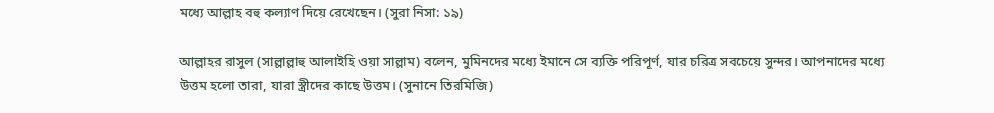মধ্যে আল্লাহ বহু কল্যাণ দিয়ে রেখেছেন। (সুরা নিসা: ১৯)

আল্লাহর রাসুল (সাল্লাল্লাহু আলাইহি ওয়া সাল্লাম) বলেন, মুমিনদের মধ্যে ইমানে সে ব্যক্তি পরিপূর্ণ, যার চরিত্র সবচেয়ে সুন্দর। আপনাদের মধ্যে উত্তম হলো তারা, যারা স্ত্রীদের কাছে উত্তম। (সুনানে তিরমিজি)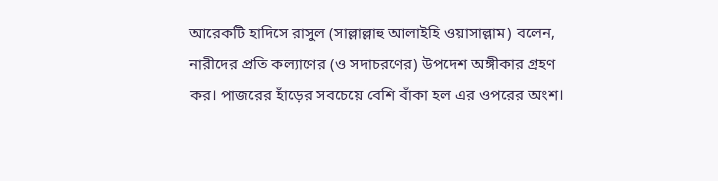আরেকটি হাদিসে রাসুল (সাল্লাল্লাহু আলাইহি ওয়াসাল্লাম) বলেন, নারীদের প্রতি কল্যাণের (ও সদাচরণের) উপদেশ অঙ্গীকার গ্রহণ কর। পাজরের হাঁড়ের সবচেয়ে বেশি বাঁকা হল এর ওপরের অংশ।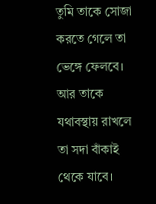তুমি তাকে সোজা করতে গেলে তা ভেঙ্গে ফেলবে। আর তাকে যথাবস্থায় রাখলে তা সদা বাঁকাই থেকে যাবে।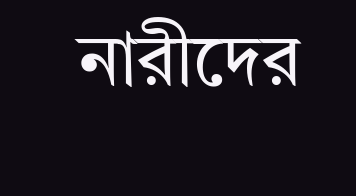নারীদের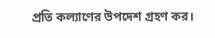প্রতি কল্যাণের উপদেশ গ্রহণ কর।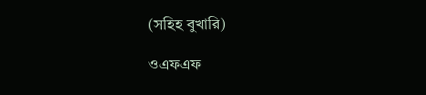(সহিহ ‍বুখারি)

ওএফএফ